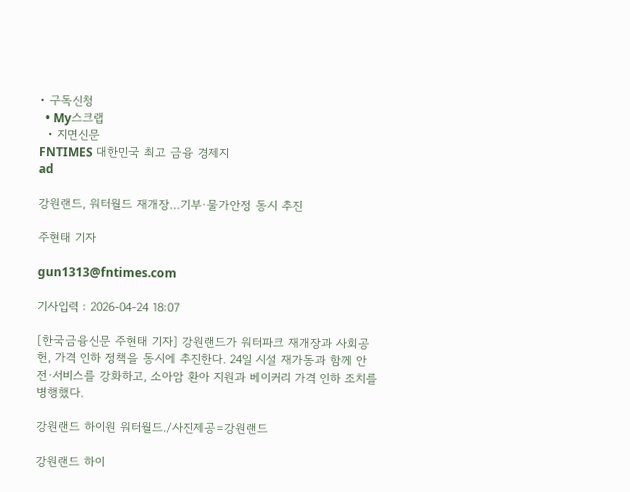• 구독신청
  • My스크랩
  • 지면신문
FNTIMES 대한민국 최고 금융 경제지
ad

강원랜드, 워터월드 재개장…기부·물가안정 동시 추진

주현태 기자

gun1313@fntimes.com

기사입력 : 2026-04-24 18:07

[한국금융신문 주현태 기자] 강원랜드가 워터파크 재개장과 사회공헌, 가격 인하 정책을 동시에 추진한다. 24일 시설 재가동과 함께 안전·서비스를 강화하고, 소아암 환아 지원과 베이커리 가격 인하 조치를 병행했다.

강원랜드 하이원 워터월드./사진제공=강원랜드

강원랜드 하이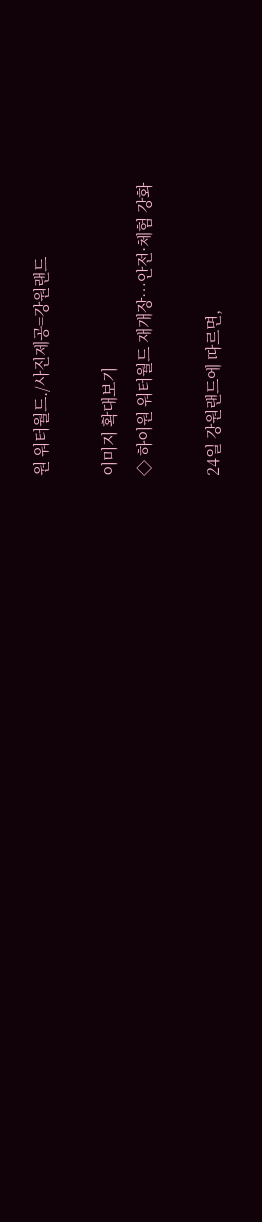원 워터월드./사진제공=강원랜드

이미지 확대보기
◇ 하이원 워터월드 재개장…안전·체험 강화

24일 강원랜드에 따르면,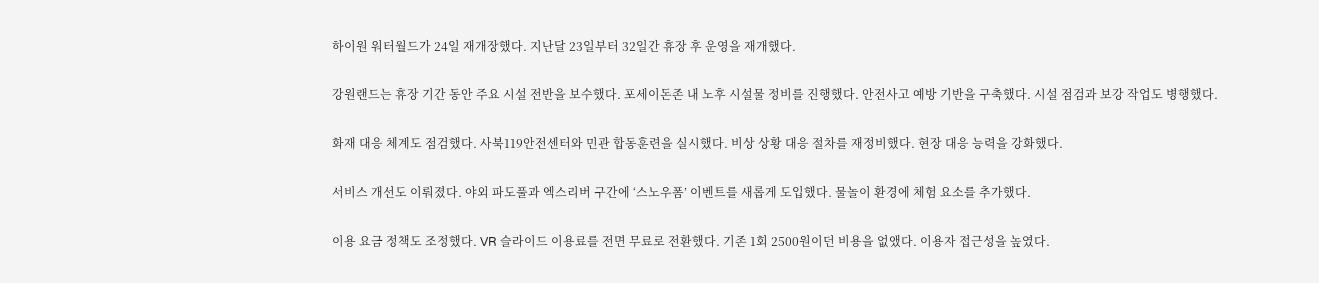하이원 워터월드가 24일 재개장했다. 지난달 23일부터 32일간 휴장 후 운영을 재개했다.

강원랜드는 휴장 기간 동안 주요 시설 전반을 보수했다. 포세이돈존 내 노후 시설물 정비를 진행했다. 안전사고 예방 기반을 구축했다. 시설 점검과 보강 작업도 병행했다.

화재 대응 체계도 점검했다. 사북119안전센터와 민관 합동훈련을 실시했다. 비상 상황 대응 절차를 재정비했다. 현장 대응 능력을 강화했다.

서비스 개선도 이뤄졌다. 야외 파도풀과 엑스리버 구간에 ‘스노우폼’ 이벤트를 새롭게 도입했다. 물놀이 환경에 체험 요소를 추가했다.

이용 요금 정책도 조정했다. VR 슬라이드 이용료를 전면 무료로 전환했다. 기존 1회 2500원이던 비용을 없앴다. 이용자 접근성을 높였다.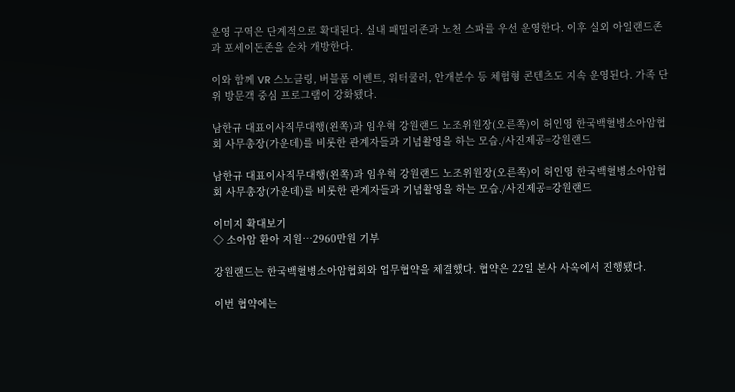운영 구역은 단계적으로 확대된다. 실내 패밀리존과 노천 스파를 우선 운영한다. 이후 실외 아일랜드존과 포세이돈존을 순차 개방한다.

이와 함께 VR 스노클링, 버블폼 이벤트, 워터쿨러, 안개분수 등 체험형 콘텐츠도 지속 운영된다. 가족 단위 방문객 중심 프로그램이 강화됐다.

남한규 대표이사직무대행(왼쪽)과 임우혁 강원랜드 노조위원장(오른쪽)이 허인영 한국백혈병소아암협회 사무총장(가운데)를 비롯한 관계자들과 기념촬영을 하는 모습./사진제공=강원랜드

남한규 대표이사직무대행(왼쪽)과 임우혁 강원랜드 노조위원장(오른쪽)이 허인영 한국백혈병소아암협회 사무총장(가운데)를 비롯한 관계자들과 기념촬영을 하는 모습./사진제공=강원랜드

이미지 확대보기
◇ 소아암 환아 지원…2960만원 기부

강원랜드는 한국백혈병소아암협회와 업무협약을 체결했다. 협약은 22일 본사 사옥에서 진행됐다.

이번 협약에는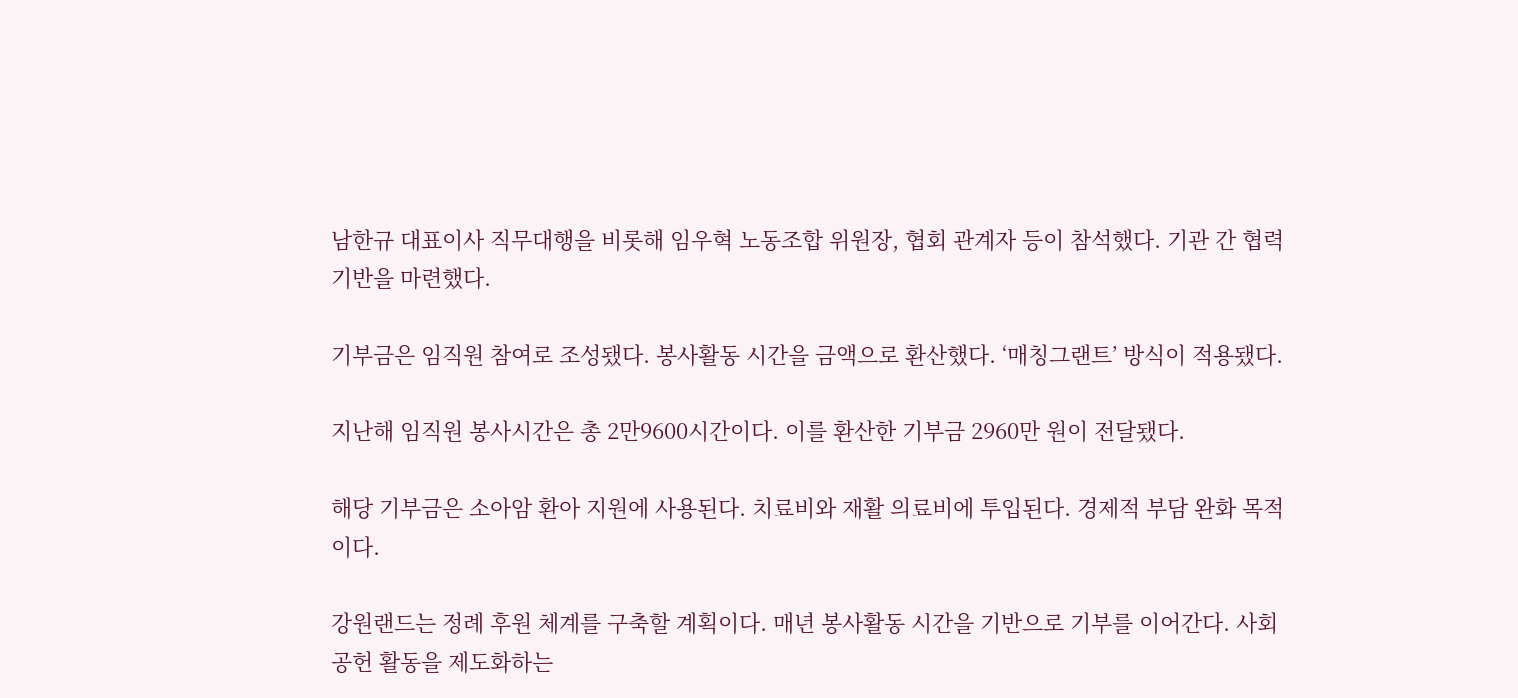남한규 대표이사 직무대행을 비롯해 임우혁 노동조합 위원장, 협회 관계자 등이 참석했다. 기관 간 협력 기반을 마련했다.

기부금은 임직원 참여로 조성됐다. 봉사활동 시간을 금액으로 환산했다. ‘매칭그랜트’ 방식이 적용됐다.

지난해 임직원 봉사시간은 총 2만9600시간이다. 이를 환산한 기부금 2960만 원이 전달됐다.

해당 기부금은 소아암 환아 지원에 사용된다. 치료비와 재활 의료비에 투입된다. 경제적 부담 완화 목적이다.

강원랜드는 정례 후원 체계를 구축할 계획이다. 매년 봉사활동 시간을 기반으로 기부를 이어간다. 사회공헌 활동을 제도화하는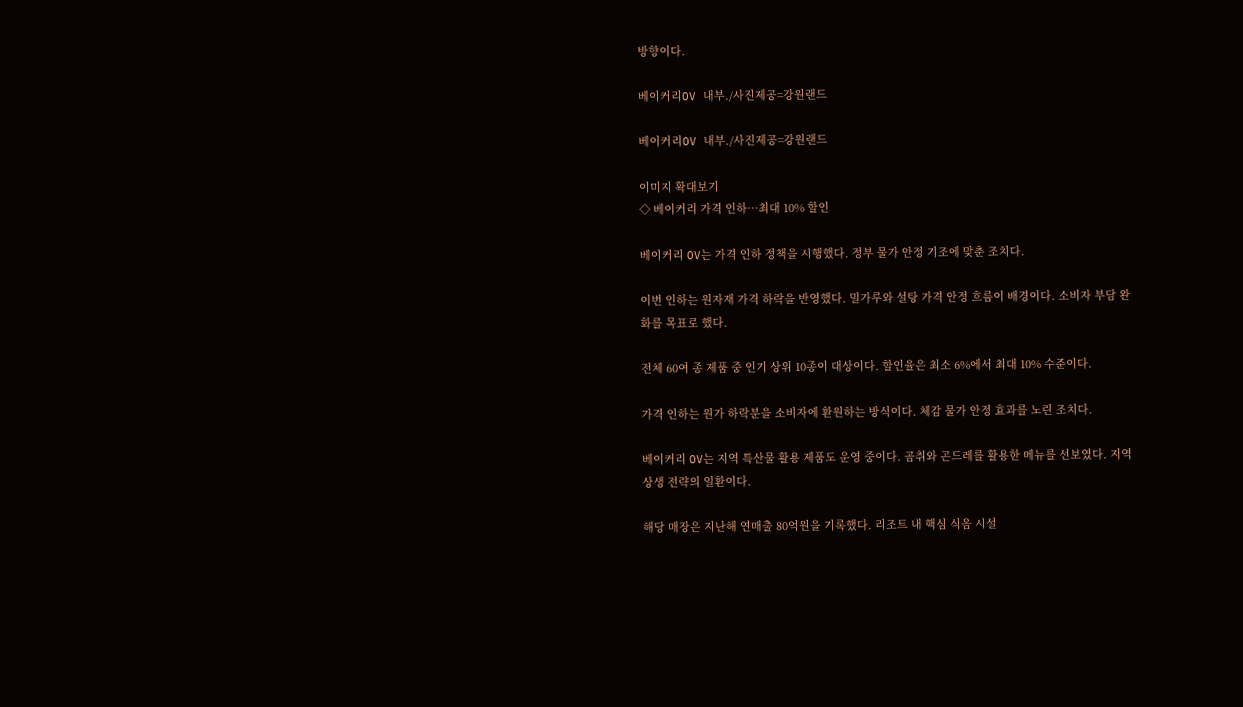방향이다.

베이커리OV 내부./사진제공=강원랜드

베이커리OV 내부./사진제공=강원랜드

이미지 확대보기
◇ 베이커리 가격 인하…최대 10% 할인

베이커리 OV는 가격 인하 정책을 시행했다. 정부 물가 안정 기조에 맞춘 조치다.

이번 인하는 원자재 가격 하락을 반영했다. 밀가루와 설탕 가격 안정 흐름이 배경이다. 소비자 부담 완화를 목표로 했다.

전체 60여 종 제품 중 인기 상위 10종이 대상이다. 할인율은 최소 6%에서 최대 10% 수준이다.

가격 인하는 원가 하락분을 소비자에 환원하는 방식이다. 체감 물가 안정 효과를 노린 조치다.

베이커리 OV는 지역 특산물 활용 제품도 운영 중이다. 곰취와 곤드레를 활용한 메뉴를 선보였다. 지역 상생 전략의 일환이다.

해당 매장은 지난해 연매출 80억원을 기록했다. 리조트 내 핵심 식음 시설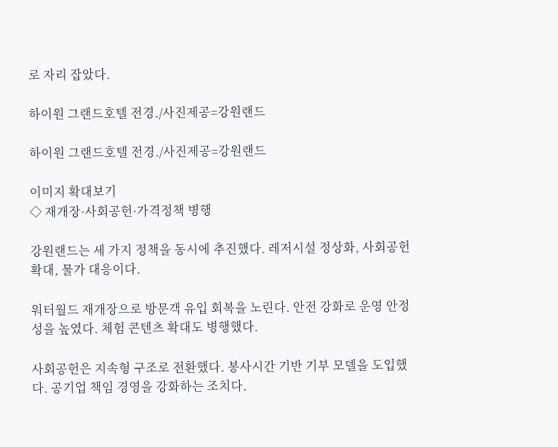로 자리 잡았다.

하이원 그랜드호텔 전경./사진제공=강원랜드

하이원 그랜드호텔 전경./사진제공=강원랜드

이미지 확대보기
◇ 재개장·사회공헌·가격정책 병행

강원랜드는 세 가지 정책을 동시에 추진했다. 레저시설 정상화, 사회공헌 확대, 물가 대응이다.

워터월드 재개장으로 방문객 유입 회복을 노린다. 안전 강화로 운영 안정성을 높였다. 체험 콘텐츠 확대도 병행했다.

사회공헌은 지속형 구조로 전환했다. 봉사시간 기반 기부 모델을 도입했다. 공기업 책임 경영을 강화하는 조치다.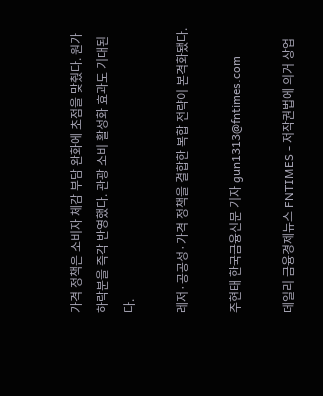가격 정책은 소비자 체감 부담 완화에 초점을 맞췄다. 원가 하락분을 즉각 반영했다. 관광 소비 활성화 효과도 기대된다.

레저·공공성·가격 정책을 결합한 복합 전략이 본격화됐다.

주현태 한국금융신문 기자 gun1313@fntimes.com

데일리 금융경제뉴스 FNTIMES - 저작권법에 의거 상업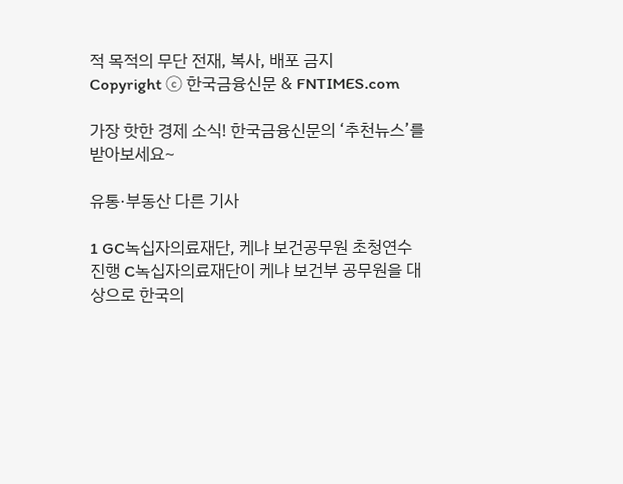적 목적의 무단 전재, 복사, 배포 금지
Copyright ⓒ 한국금융신문 & FNTIMES.com

가장 핫한 경제 소식! 한국금융신문의 ‘추천뉴스’를 받아보세요~

유통·부동산 다른 기사

1 GC녹십자의료재단, 케냐 보건공무원 초청연수 진행 C녹십자의료재단이 케냐 보건부 공무원을 대상으로 한국의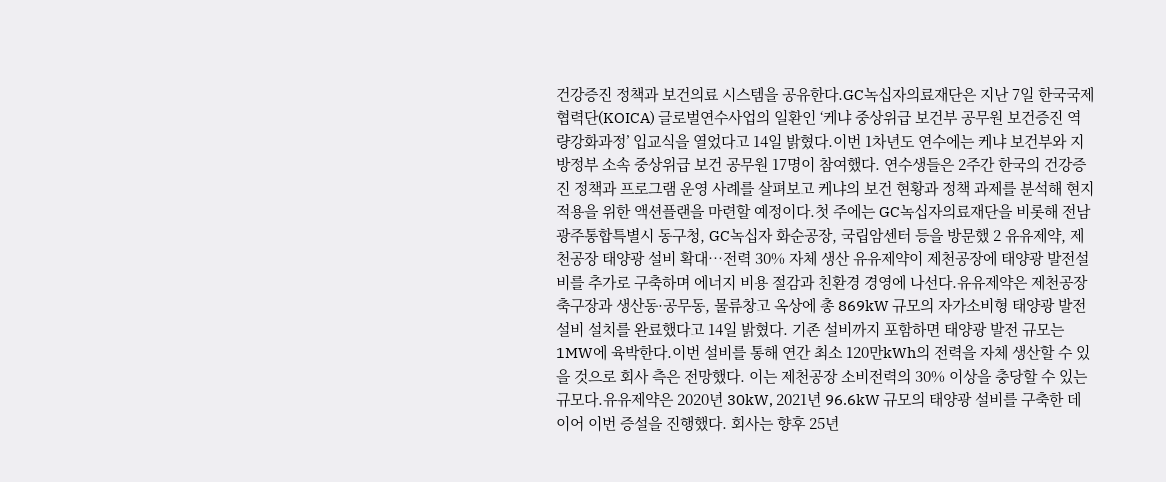건강증진 정책과 보건의료 시스템을 공유한다.GC녹십자의료재단은 지난 7일 한국국제협력단(KOICA) 글로벌연수사업의 일환인 ‘케냐 중상위급 보건부 공무원 보건증진 역량강화과정’ 입교식을 열었다고 14일 밝혔다.이번 1차년도 연수에는 케냐 보건부와 지방정부 소속 중상위급 보건 공무원 17명이 참여했다. 연수생들은 2주간 한국의 건강증진 정책과 프로그램 운영 사례를 살펴보고 케냐의 보건 현황과 정책 과제를 분석해 현지 적용을 위한 액션플랜을 마련할 예정이다.첫 주에는 GC녹십자의료재단을 비롯해 전남광주통합특별시 동구청, GC녹십자 화순공장, 국립암센터 등을 방문했 2 유유제약, 제천공장 태양광 설비 확대…전력 30% 자체 생산 유유제약이 제천공장에 태양광 발전설비를 추가로 구축하며 에너지 비용 절감과 친환경 경영에 나선다.유유제약은 제천공장 축구장과 생산동·공무동, 물류창고 옥상에 총 869kW 규모의 자가소비형 태양광 발전설비 설치를 완료했다고 14일 밝혔다. 기존 설비까지 포함하면 태양광 발전 규모는 1MW에 육박한다.이번 설비를 통해 연간 최소 120만kWh의 전력을 자체 생산할 수 있을 것으로 회사 측은 전망했다. 이는 제천공장 소비전력의 30% 이상을 충당할 수 있는 규모다.유유제약은 2020년 30kW, 2021년 96.6kW 규모의 태양광 설비를 구축한 데 이어 이번 증설을 진행했다. 회사는 향후 25년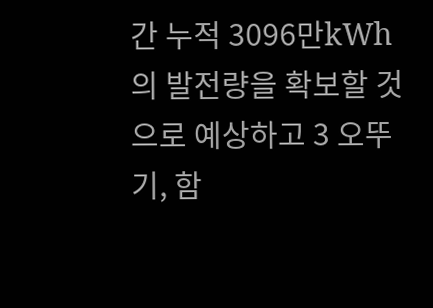간 누적 3096만kWh의 발전량을 확보할 것으로 예상하고 3 오뚜기, 함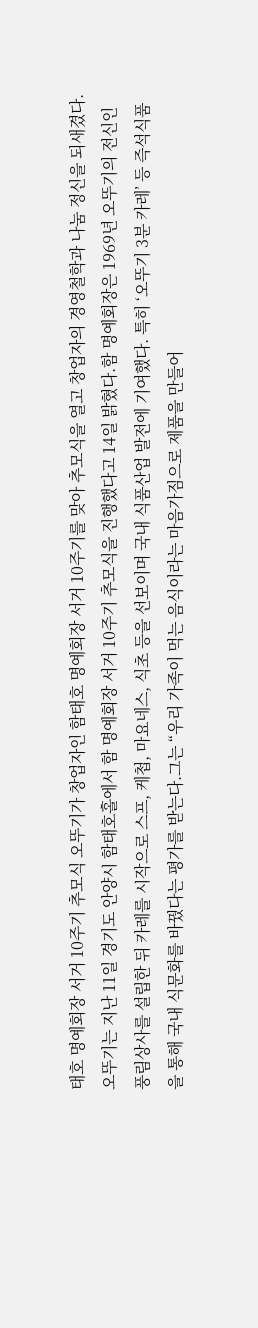태호 명예회장 서거 10주기 추모식 오뚜기가 창업자인 함태호 명예회장 서거 10주기를 맞아 추모식을 열고 창업자의 경영철학과 나눔 정신을 되새겼다.오뚜기는 지난 11일 경기도 안양시 함태호홀에서 함 명예회장 서거 10주기 추모식을 진행했다고 14일 밝혔다.함 명예회장은 1969년 오뚜기의 전신인 풍림상사를 설립한 뒤 카레를 시작으로 스프, 케첩, 마요네스, 식초 등을 선보이며 국내 식품산업 발전에 기여했다. 특히 ‘오뚜기 3분 카레’ 등 즉석식품을 통해 국내 식문화를 바꿨다는 평가를 받는다.그는 “우리 가족이 먹는 음식이라는 마음가짐으로 제품을 만들어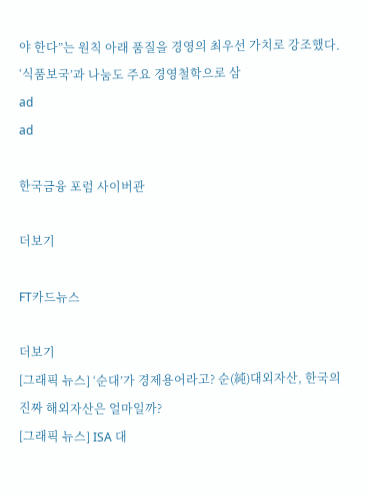야 한다”는 원칙 아래 품질을 경영의 최우선 가치로 강조했다. ‘식품보국’과 나눔도 주요 경영철학으로 삼
ad
ad

한국금융 포럼 사이버관

더보기

FT카드뉴스

더보기
[그래픽 뉴스] ‘순대’가 경제용어라고? 순(純)대외자산, 한국의 진짜 해외자산은 얼마일까?
[그래픽 뉴스] ISA 대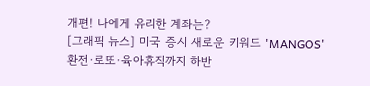개편! 나에게 유리한 계좌는?
[그래픽 뉴스] 미국 증시 새로운 키워드 'MANGOS'
환전·로또·육아휴직까지 하반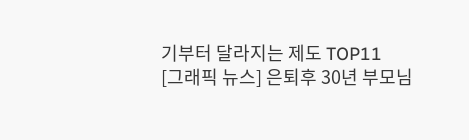기부터 달라지는 제도 TOP11
[그래픽 뉴스] 은퇴후 30년 부모님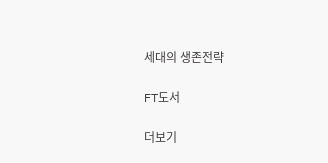세대의 생존전략

FT도서

더보기